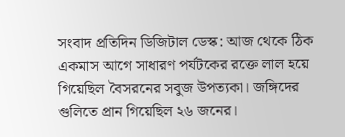সংবাদ প্রতিদিন ডিজিটাল ডেস্ক: আজ থেকে ঠিক একমাস আগে সাধারণ পর্যটকের রক্তে লাল হয়ে গিয়েছিল বৈসরনের সবুজ উপত্যকা। জঙ্গিদের গুলিতে প্রান গিয়েছিল ২৬ জনের।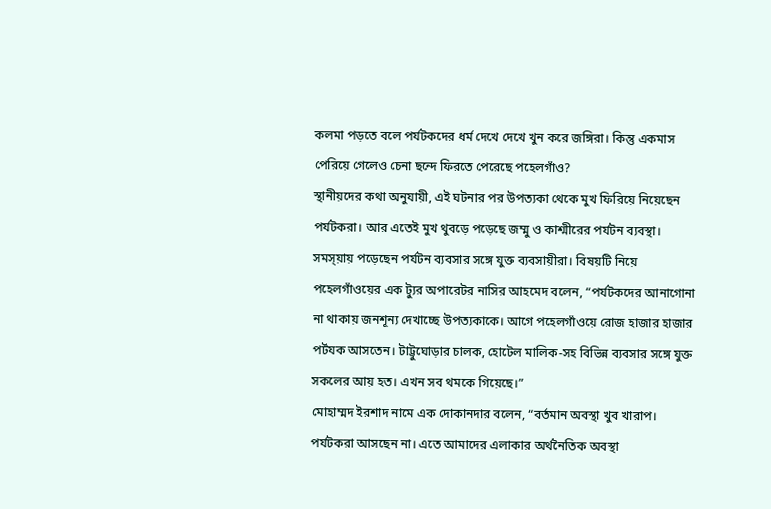কলমা পড়তে বলে পর্যটকদের ধর্ম দেখে দেখে খুন করে জঙ্গিরা। কিন্তু একমাস পেরিয়ে গেলেও চেনা ছন্দে ফিরতে পেরেছে পহেলগাঁও?
স্থানীয়দের কথা অনুযায়ী, এই ঘটনার পর উপত্যকা থেকে মুখ ফিরিয়ে নিয়েছেন পর্যটকরা। আর এতেই মুখ থুবড়ে পড়েছে জম্মু ও কাশ্মীরের পর্যটন ব্যবস্থা। সমস্য়ায় পড়েছেন পর্যটন ব্যবসার সঙ্গে যুক্ত ব্যবসায়ীরা। বিষয়টি নিয়ে পহেলগাঁওয়ের এক ট্যুর অপারেটর নাসির আহমেদ বলেন, “পর্যটকদের আনাগোনা না থাকায় জনশূন্য দেখাচ্ছে উপত্যকাকে। আগে পহেলগাঁওয়ে রোজ হাজার হাজার পর্টযক আসতেন। টাট্টুঘোড়ার চালক, হোটেল মালিক-সহ বিভিন্ন ব্যবসার সঙ্গে যুক্ত সকলের আয় হত। এখন সব থমকে গিয়েছে।”
মোহাম্মদ ইরশাদ নামে এক দোকানদার বলেন, “বর্তমান অবস্থা খুব খারাপ। পর্যটকরা আসছেন না। এতে আমাদের এলাকার অর্থনৈতিক অবস্থা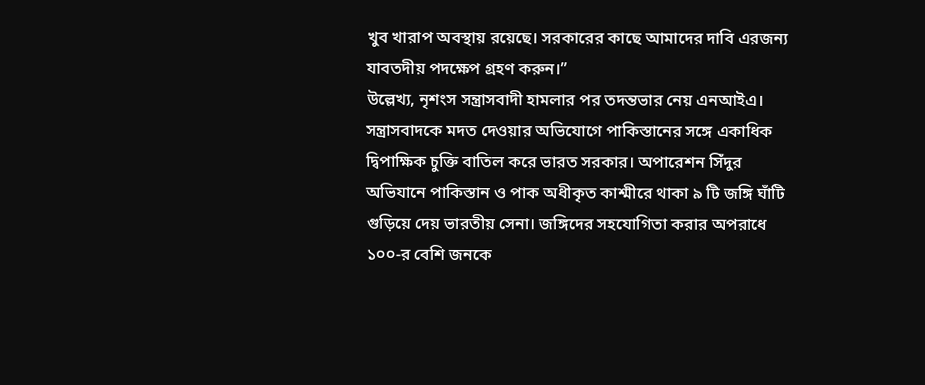খুব খারাপ অবস্থায় রয়েছে। সরকারের কাছে আমাদের দাবি এরজন্য যাবতদীয় পদক্ষেপ গ্রহণ করুন।”
উল্লেখ্য, নৃশংস সন্ত্রাসবাদী হামলার পর তদন্তভার নেয় এনআইএ। সন্ত্রাসবাদকে মদত দেওয়ার অভিযোগে পাকিস্তানের সঙ্গে একাধিক দ্বিপাক্ষিক চুক্তি বাতিল করে ভারত সরকার। অপারেশন সিঁদুর অভিযানে পাকিস্তান ও পাক অধীকৃত কাশ্মীরে থাকা ৯ টি জঙ্গি ঘাঁটি গুড়িয়ে দেয় ভারতীয় সেনা। জঙ্গিদের সহযোগিতা করার অপরাধে ১০০-র বেশি জনকে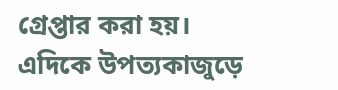গ্রেপ্তার করা হয়। এদিকে উপত্যকাজুড়ে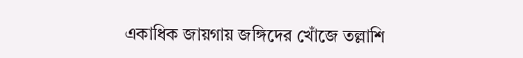একাধিক জায়গায় জঙ্গিদের খোঁজে তল্লাশি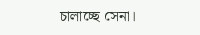চালাচ্ছে সেনা।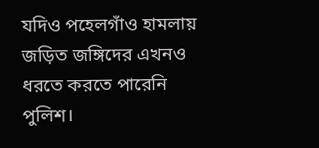যদিও পহেলগাঁও হামলায় জড়িত জঙ্গিদের এখনও ধরতে করতে পারেনি পুলিশ।